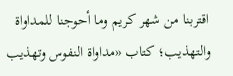اقتربنا من شهر كريم وما أحوجنا للمداواة والتهذيب؛ كتاب «مداواة النفوس وتهذيب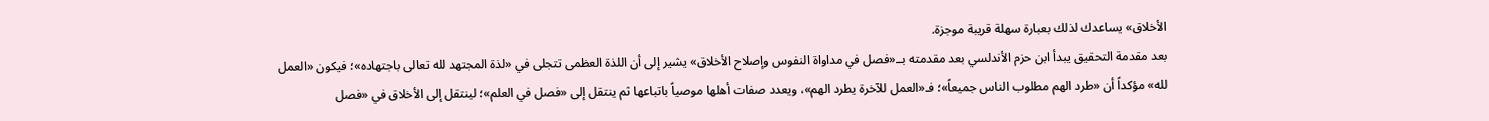الأخلاق» يساعدك لذلك بعبارة سهلة قريبة موجزة.
بعد مقدمة التحقيق يبدأ ابن حزم الأندلسي بعد مقدمته بــ«فصل في مداواة النفوس وإصلاح الأخلاق» يشير إلى أن اللذة العظمى تتجلى في «لذة المجتهد لله تعالى باجتهاده»؛ فيكون «العمل لله» مؤكداً أن «طرد الهم مطلوب الناس جميعاً»؛ فـ«العمل للآخرة يطرد الهم»، ويعدد صفات أهلها موصياً باتباعها ثم ينتقل إلى «فصل في العلم»؛ لينتقل إلى الأخلاق في «فصل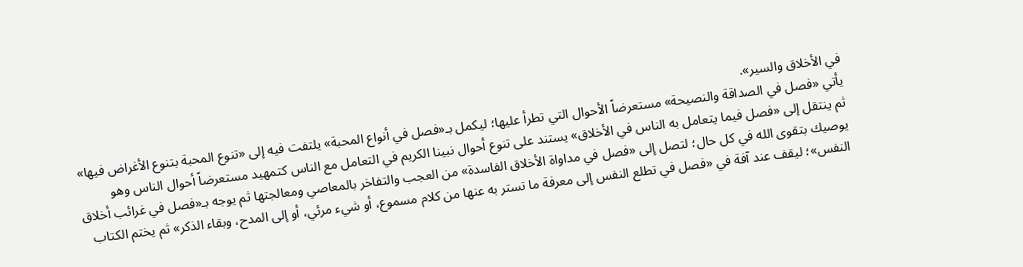في الأخلاق والسير».
يأتي «فصل في الصداقة والنصيحة» مستعرضاً الأحوال التي تطرأ عليها؛ ليكمل بـ«فصل في أنواع المحبة» يلتفت فيه إلى «تنوع المحبة بتنوع الأغراض فيها» ثم ينتقل إلى «فصل فيما يتعامل به الناس في الأخلاق» يستند على تنوع أحوال نبينا الكريم في التعامل مع الناس كتمهيد مستعرضاً أحوال الناس وهو يوصيك بتقوى الله في كل حال؛ لتصل إلى «فصل في مداواة الأخلاق الفاسدة» من العجب والتفاخر بالمعاصي ومعالجتها ثم يوجه بـ«فصل في غرائب أخلاق النفس»؛ ليقف عند آفة في «فصل في تطلع النفس إلى معرفة ما تستر به عنها من كلام مسموع، أو شيء مرئي، أو إلى المدح، وبقاء الذكر» ثم يختم الكتاب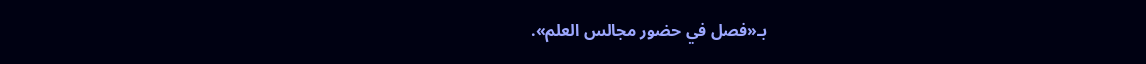بـ«فصل في حضور مجالس العلم».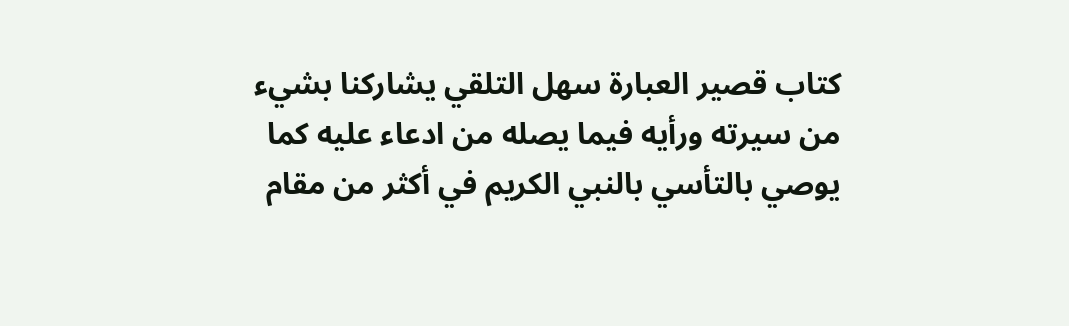كتاب قصير العبارة سهل التلقي يشاركنا بشيء من سيرته ورأيه فيما يصله من ادعاء عليه كما يوصي بالتأسي بالنبي الكريم في أكثر من مقام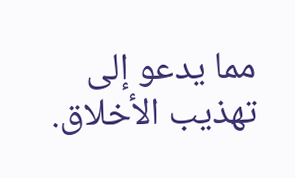مما يدعو إلى تهذيب الأخلاق.